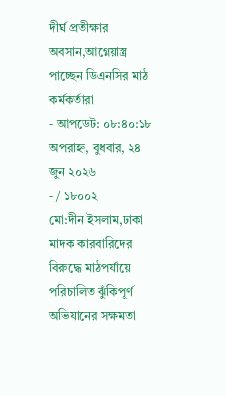দীর্ঘ প্রতীক্ষার অবসান,আগ্নেয়াস্ত্র পাচ্ছেন ডিএনসির মাঠ কর্মকর্তারা
- আপডেট: ০৮:৪০:১৮ অপরাহ্ন, বুধবার, ২৪ জুন ২০২৬
- / ১৮০০২
মো:দীন ইসলাম,ঢাকা
মাদক কারবারিদের বিরুদ্ধে মাঠপর্যায়ে পরিচালিত ঝুঁকিপূর্ণ অভিযানের সক্ষমতা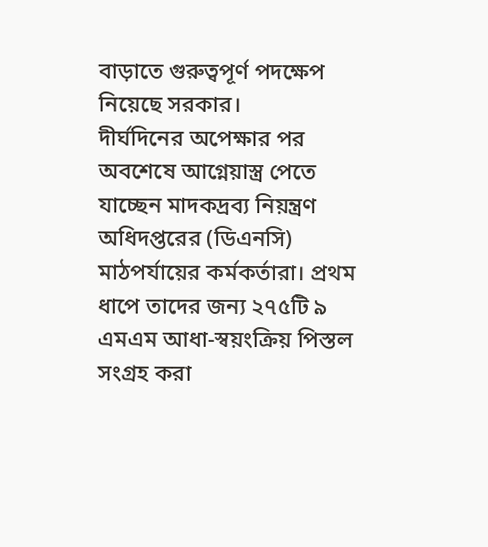বাড়াতে গুরুত্বপূর্ণ পদক্ষেপ নিয়েছে সরকার।
দীর্ঘদিনের অপেক্ষার পর অবশেষে আগ্নেয়াস্ত্র পেতে যাচ্ছেন মাদকদ্রব্য নিয়ন্ত্রণ অধিদপ্তরের (ডিএনসি) মাঠপর্যায়ের কর্মকর্তারা। প্রথম ধাপে তাদের জন্য ২৭৫টি ৯ এমএম আধা-স্বয়ংক্রিয় পিস্তল সংগ্রহ করা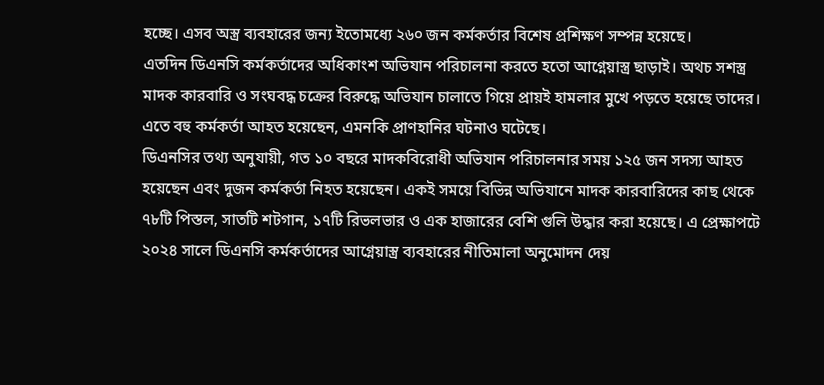হচ্ছে। এসব অস্ত্র ব্যবহারের জন্য ইতোমধ্যে ২৬০ জন কর্মকর্তার বিশেষ প্রশিক্ষণ সম্পন্ন হয়েছে।
এতদিন ডিএনসি কর্মকর্তাদের অধিকাংশ অভিযান পরিচালনা করতে হতো আগ্নেয়াস্ত্র ছাড়াই। অথচ সশস্ত্র মাদক কারবারি ও সংঘবদ্ধ চক্রের বিরুদ্ধে অভিযান চালাতে গিয়ে প্রায়ই হামলার মুখে পড়তে হয়েছে তাদের। এতে বহু কর্মকর্তা আহত হয়েছেন, এমনকি প্রাণহানির ঘটনাও ঘটেছে।
ডিএনসির তথ্য অনুযায়ী, গত ১০ বছরে মাদকবিরোধী অভিযান পরিচালনার সময় ১২৫ জন সদস্য আহত হয়েছেন এবং দুজন কর্মকর্তা নিহত হয়েছেন। একই সময়ে বিভিন্ন অভিযানে মাদক কারবারিদের কাছ থেকে ৭৮টি পিস্তল, সাতটি শটগান, ১৭টি রিভলভার ও এক হাজারের বেশি গুলি উদ্ধার করা হয়েছে। এ প্রেক্ষাপটে ২০২৪ সালে ডিএনসি কর্মকর্তাদের আগ্নেয়াস্ত্র ব্যবহারের নীতিমালা অনুমোদন দেয়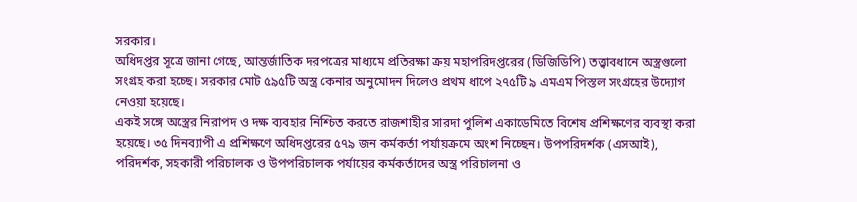সরকার।
অধিদপ্তর সূত্রে জানা গেছে, আন্তর্জাতিক দরপত্রের মাধ্যমে প্রতিরক্ষা ক্রয় মহাপরিদপ্তরের (ডিজিডিপি) তত্ত্বাবধানে অস্ত্রগুলো সংগ্রহ করা হচ্ছে। সরকার মোট ৫৯৫টি অস্ত্র কেনার অনুমোদন দিলেও প্রথম ধাপে ২৭৫টি ৯ এমএম পিস্তল সংগ্রহের উদ্যোগ নেওয়া হয়েছে।
একই সঙ্গে অস্ত্রের নিরাপদ ও দক্ষ ব্যবহার নিশ্চিত করতে রাজশাহীর সারদা পুলিশ একাডেমিতে বিশেষ প্রশিক্ষণের ব্যবস্থা করা হয়েছে। ৩৫ দিনব্যাপী এ প্রশিক্ষণে অধিদপ্তরের ৫৭৯ জন কর্মকর্তা পর্যায়ক্রমে অংশ নিচ্ছেন। উপপরিদর্শক (এসআই), পরিদর্শক, সহকারী পরিচালক ও উপপরিচালক পর্যায়ের কর্মকর্তাদের অস্ত্র পরিচালনা ও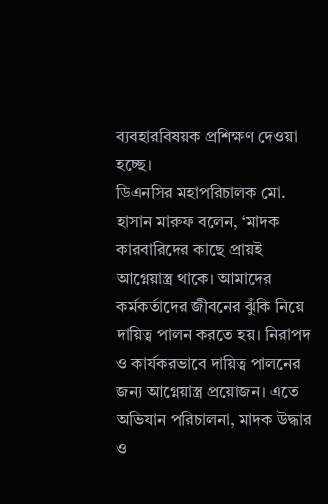ব্যবহারবিষয়ক প্রশিক্ষণ দেওয়া হচ্ছে।
ডিএনসির মহাপরিচালক মো. হাসান মারুফ বলেন, ‘মাদক কারবারিদের কাছে প্রায়ই আগ্নেয়াস্ত্র থাকে। আমাদের কর্মকর্তাদের জীবনের ঝুঁকি নিয়ে দায়িত্ব পালন করতে হয়। নিরাপদ ও কার্যকরভাবে দায়িত্ব পালনের জন্য আগ্নেয়াস্ত্র প্রয়োজন। এতে অভিযান পরিচালনা, মাদক উদ্ধার ও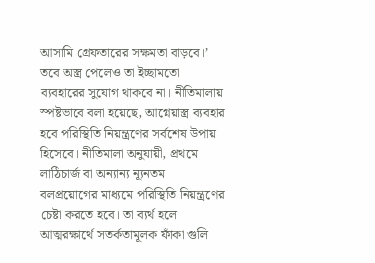আসামি গ্রেফতারের সক্ষমতা বাড়বে।’
তবে অস্ত্র পেলেও তা ইচ্ছামতো ব্যবহারের সুযোগ থাকবে না। নীতিমালায় স্পষ্টভাবে বলা হয়েছে, আগ্নেয়াস্ত্র ব্যবহার হবে পরিস্থিতি নিয়ন্ত্রণের সর্বশেষ উপায় হিসেবে। নীতিমালা অনুযায়ী, প্রথমে লাঠিচার্জ বা অন্যান্য ন্যূনতম বলপ্রয়োগের মাধ্যমে পরিস্থিতি নিয়ন্ত্রণের চেষ্টা করতে হবে। তা ব্যর্থ হলে আত্মরক্ষার্থে সতর্কতামূলক ফাঁকা গুলি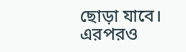ছোড়া যাবে। এরপরও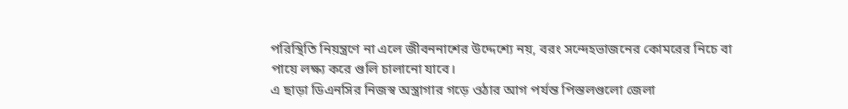পরিস্থিতি নিয়ন্ত্রণে না এলে জীবননাশের উদ্দেশ্যে নয়, বরং সন্দেহভাজনের কোমরের নিচে বা পায়ে লক্ষ্য করে গুলি চালানো যাবে।
এ ছাড়া ডিএনসির নিজস্ব অস্ত্রাগার গড়ে ওঠার আগ পর্যন্ত পিস্তলগুলো জেলা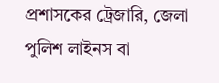প্রশাসকের ট্রেজারি, জেলা পুলিশ লাইনস বা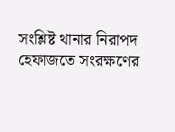সংশ্লিষ্ট থানার নিরাপদ হেফাজতে সংরক্ষণের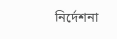নির্দেশনা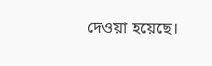দেওয়া হয়েছে।